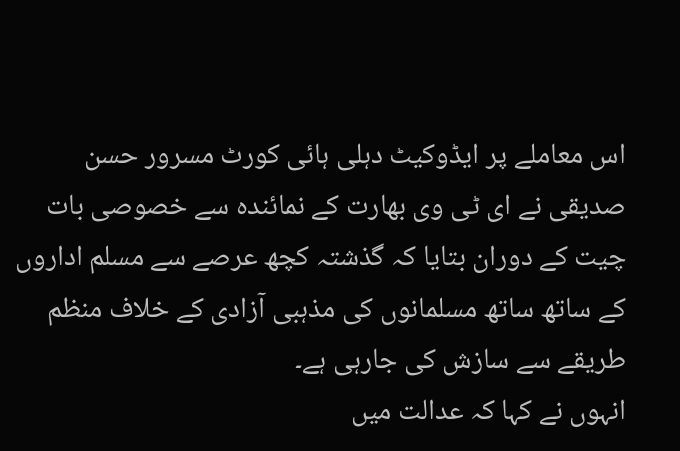اس معاملے پر ایڈوکیٹ دہلی ہائی کورٹ مسرور حسن صدیقی نے ای ٹی وی بھارت کے نمائندہ سے خصوصی بات چیت کے دوران بتایا کہ گذشتہ کچھ عرصے سے مسلم اداروں کے ساتھ ساتھ مسلمانوں کی مذہبی آزادی کے خلاف منظم طریقے سے سازش کی جارہی ہے۔
انہوں نے کہا کہ عدالت میں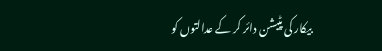بیکار کی پٹیشن دائر کر کے عدالتوں کو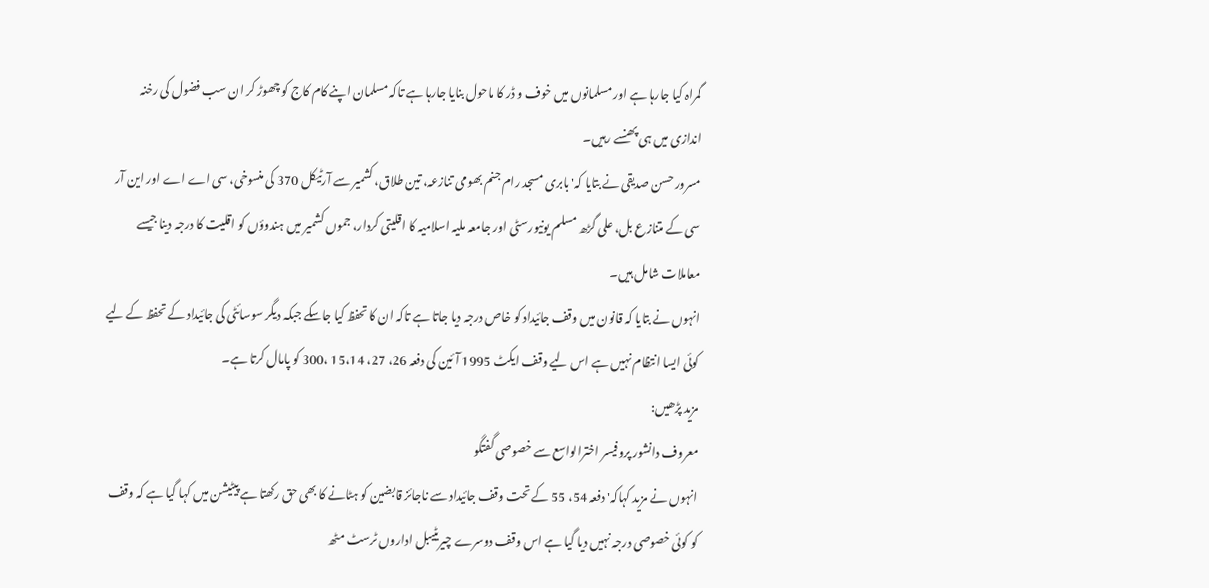گمراہ کیا جارہا ہے اور مسلمانوں میں خوف و ڈر کا ماحول بنایا جارہا ہے تاکہ مسلمان اپنے کام کاج کو چھوڑ کر ان سب فضول کی رخنہ اندازی میں ہی پھنسے رہیں۔
مسرور حسن صدیقی نے بتایا کہ' بابری مسجد رام جنم بھومی تنازعہ، تین طلاق، کشمیر سے آرٹیکل 370 کی منسوخی، سی اے اے اور این آر سی کے متنازع بل، علی گڑھ مسلم یونیورسٹی اور جامعہ ملیہ اسلامیہ کا اقلیتی کردار، جموں کشمیر میں ہندوؤں کو اقلیت کا درجہ دینا جیسے معاملات شامل ہیں۔
انہوں نے بتایا کہ قانون میں وقف جائیداد کو خاص درجہ دیا جاتا ہے تاکہ ان کا تحفظ کیا جاسکے جبکہ دیگر سوسائٹی کی جائیداد کے تحفظ کے لیے کوئی ایسا انتظام نہیں ہے اس لیے وقف ایکٹ 1995 آئین کی دفعہ 26، 27، 15،14 ،300 کو پامال کرتا ہے۔
مزید پڑھیں:
معروف دانشور پروفیسر اخترالواسع سے خصوصی گفتگو
انہوں نے مزید کہاکہ' دفعہ 54، 55 کے تحت وقف جائیداد سے ناجائز قابضین کو ہٹانے کا بھی حق رکھتا ہے پیٹیشن میں کہا گیا ہے کہ وقف کو کوئی خصوصی درجہ نہیں دیا گیا ہے اس وقف دوسرے چیریٹیبل اداروں ٹرسٹ مٹھ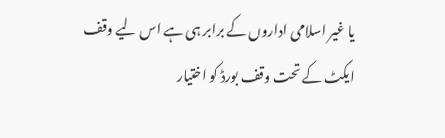یا غیر اسلامی اداروں کے برابر ہی ہے اس لیے وقف ایکٹ کے تحت وقف بورڈ کو اختیار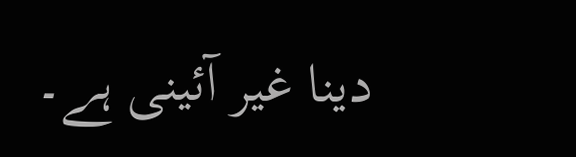دینا غیر آئینی ہے۔